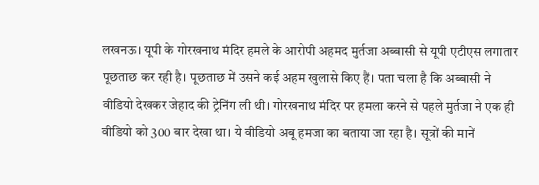लखनऊ। यूपी के गोरखनाथ मंदिर हमले के आरोपी अहमद मुर्तजा अब्बासी से यूपी एटीएस लगातार पूछताछ कर रही है। पूछताछ में उसने कई अहम खुलासे किए हैं। पता चला है कि अब्बासी ने वीडियो देखकर जेहाद की ट्रेनिंग ली थी। गोरखनाथ मंदिर पर हमला करने से पहले मुर्तजा ने एक ही वीडियो को 300 बार देखा था। ये वीडियो अबू हमजा का बताया जा रहा है। सूत्रों की मानें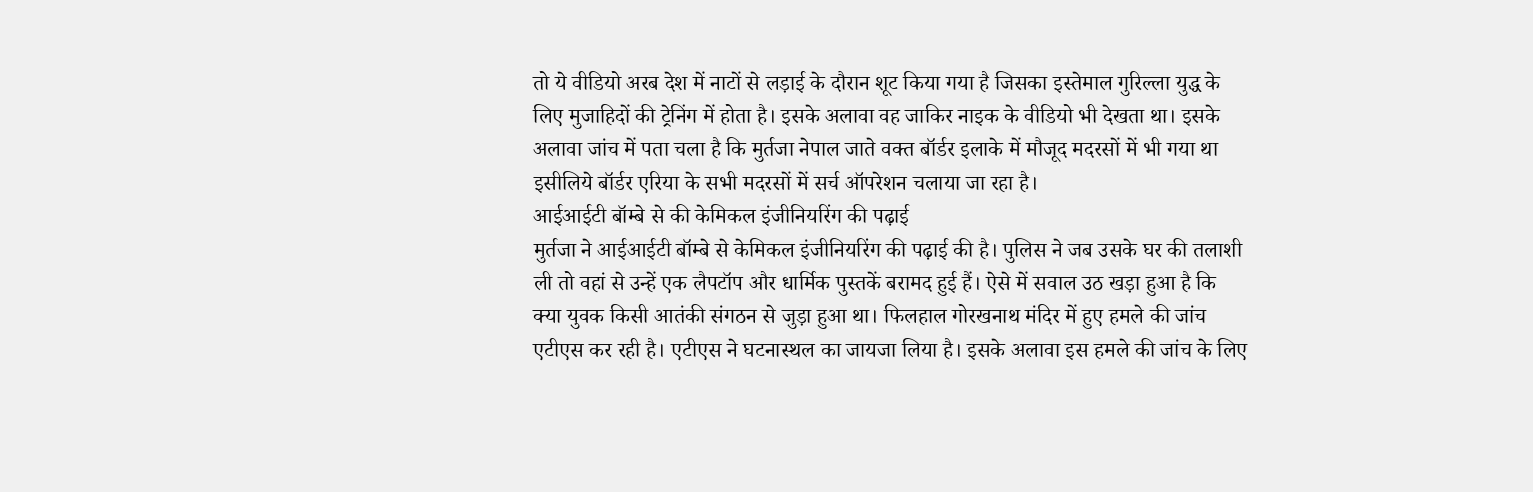तो ये वीडियो अरब देश में नाटों से लड़ाई के दौरान शूट किया गया है जिसका इस्तेमाल गुरिल्ला युद्ध के लिए मुजाहिदों की ट्रेनिंग में होता है। इसके अलावा वह जाकिर नाइक के वीडियो भी देखता था। इसके अलावा जांच में पता चला है कि मुर्तजा नेपाल जाते वक्त बॉर्डर इलाके में मौजूद मदरसों में भी गया था इसीलिये बॉर्डर एरिया के सभी मदरसों में सर्च ऑपरेशन चलाया जा रहा है।
आईआईटी बॉम्बे से की केमिकल इंजीनियरिंग की पढ़ाई
मुर्तजा ने आईआईटी बॉम्बे से केमिकल इंजीनियरिंग की पढ़ाई की है। पुलिस ने जब उसके घर की तलाशी ली तो वहां से उन्हें एक लैपटॉप और धार्मिक पुस्तकें बरामद हुई हैं। ऐसे में सवाल उठ खड़ा हुआ है कि क्या युवक किसी आतंकी संगठन से जुड़ा हुआ था। फिलहाल गोरखनाथ मंदिर में हुए हमले की जांच एटीएस कर रही है। एटीएस ने घटनास्थल का जायजा लिया है। इसके अलावा इस हमले की जांच के लिए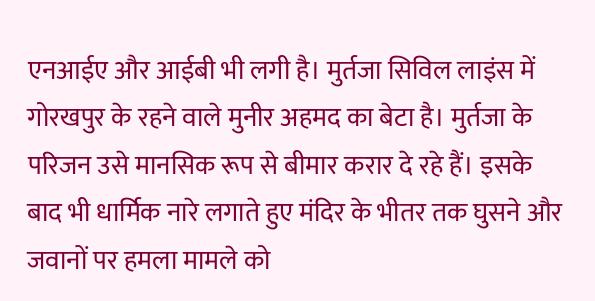एनआईए और आईबी भी लगी है। मुर्तजा सिविल लाइंस में गोरखपुर के रहने वाले मुनीर अहमद का बेटा है। मुर्तजा के परिजन उसे मानसिक रूप से बीमार करार दे रहे हैं। इसके बाद भी धार्मिक नारे लगाते हुए मंदिर के भीतर तक घुसने और जवानों पर हमला मामले को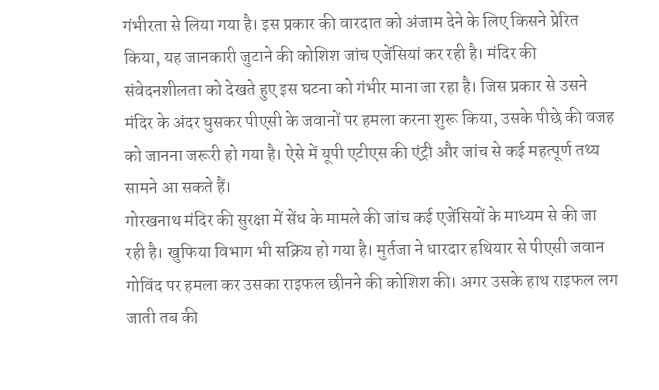गंभीरता से लिया गया है। इस प्रकार की वारदात को अंजाम देने के लिए किसने प्रेरित किया, यह जानकारी जुटाने की कोशिश जांच एजेंसियां कर रही है। मंदिर की संवेदनशीलता को देखते हुए इस घटना को गंभीर माना जा रहा है। जिस प्रकार से उसने मंदिर के अंदर घुसकर पीएसी के जवानों पर हमला करना शुरू किया, उसके पीछे की वजह को जानना जरूरी हो गया है। ऐसे में यूपी एटीएस की एंट्री और जांच से कई महत्पूर्ण तथ्य सामने आ सकते हैं।
गोरखनाथ मंदिर की सुरक्षा में सेंध के मामले की जांच कई एजेंसियों के माध्यम से की जा रही है। खुफिया विभाग भी सक्रिय हो गया है। मुर्तजा ने धारदार हथियार से पीएसी जवान गोविंद पर हमला कर उसका राइफल छीनने की कोशिश की। अगर उसके हाथ राइफल लग जाती तब की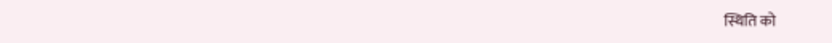स्थिति को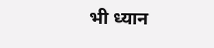भी ध्यान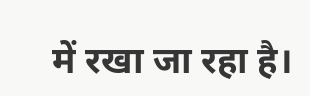में रखा जा रहा है।